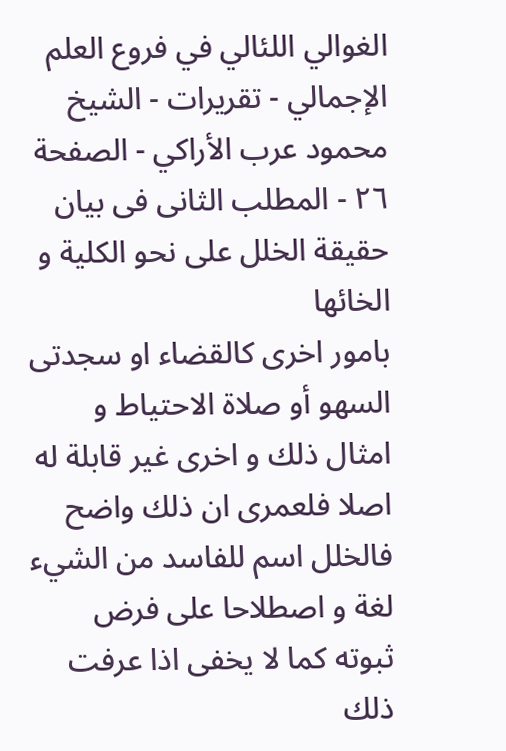الغوالي اللئالي في فروع العلم الإجمالي - تقريرات - الشيخ محمود عرب الأراكي - الصفحة ٢٦ - المطلب الثانى فى بيان حقيقة الخلل على نحو الكلية و الخائها
بامور اخرى كالقضاء او سجدتى السهو أو صلاة الاحتياط و امثال ذلك و اخرى غير قابلة له اصلا فلعمرى ان ذلك واضح فالخلل اسم للفاسد من الشيء لغة و اصطلاحا على فرض ثبوته كما لا يخفى اذا عرفت ذلك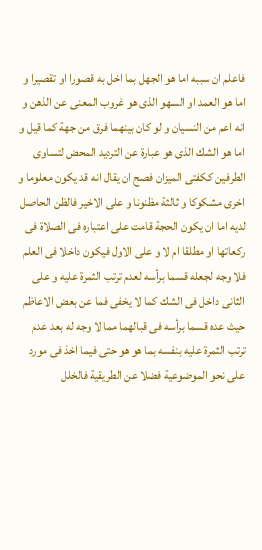فاعلم ان سببه اما هو الجهل بما اخل به قصورا او تقصيرا و اما هو العمد او السهو الذى هو غروب المعنى عن الذهن و انه اعم من النسيان و لو كان بينهما فرق من جهة كما قيل و اما هو الشك الذى هو عبارة عن الترديد المحض لتساوى الطرفين ككفتى الميزان فصح ان يقال انه قد يكون معلوما و اخرى مشكوكا و ثالثة مظنونا و على الاخير فالظن الحاصل لديه اما ان يكون الحجة قامت على اعتباره فى الصلاة فى ركعاتها او مطلقا ام لا و على الاول فيكون داخلا فى العلم فلا وجه لجعله قسما برأسه لعدم ترتب الثمرة عليه و على الثانى داخل فى الشك كما لا يخفى فما عن بعض الاعاظم حيث عده قسما برأسه فى قبالهما مما لا وجه له بعد عدم ترتب الثمرة عليه بنفسه بما هو هو حتى فيما اخذ فى مورد على نحو الموضوعية فضلا عن الطريقية فالخلل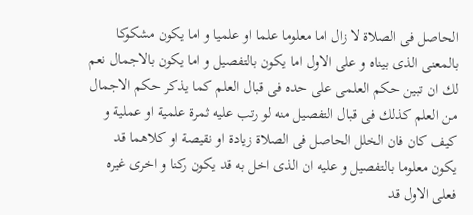الحاصل فى الصلاة لا زال اما معلوما علما او علميا و اما يكون مشكوكا بالمعنى الذى بيناه و على الاول اما يكون بالتفصيل و اما يكون بالاجمال نعم لك ان تبين حكم العلمى على حده فى قبال العلم كما يذكر حكم الاجمال من العلم كذلك فى قبال التفصيل منه لو رتب عليه ثمرة علمية او عملية و كيف كان فان الخلل الحاصل فى الصلاة زيادة او نقيصة او كلاهما قد يكون معلوما بالتفصيل و عليه ان الذى اخل به قد يكون ركنا و اخرى غيره فعلى الاول قد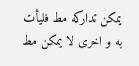يمكن تداركه مط فليأت به و اخرى لا يمكن مط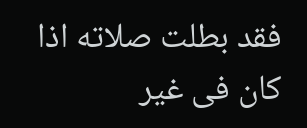فقد بطلت صلاته اذا كان فى غير